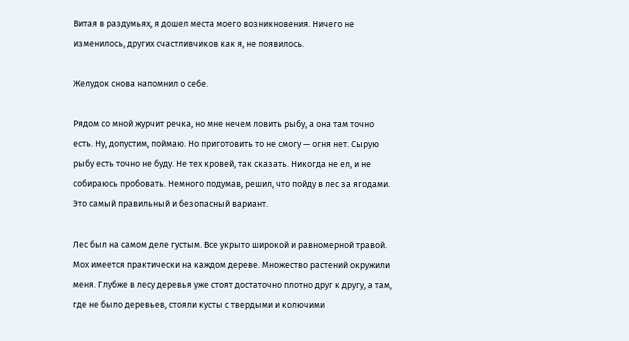Витая в раздумьях, я дошел места моего возникновения. Ничего не изменилось, других счастливчиков как я, не появилось.

Желудок снова напомнил о себе.

Рядом со мной журчит речка, но мне нечем ловить рыбу, а она там точно есть. Ну, допустим, поймаю. Но приготовить то не смогу — огня нет. Сырую рыбу есть точно не буду. Не тех кровей, так сказать. Никогда не ел, и не собираюсь пробовать. Немного подумав, решил, что пойду в лес за ягодами. Это самый правильный и безопасный вариант.

Лес был на самом деле густым. Все укрыто широкой и равномерной травой. Мох имеется практически на каждом дереве. Множество растений окружили меня. Глубже в лесу деревья уже стоят достаточно плотно друг к другу, а там, где не было деревьев, стояли кусты с твердыми и колючими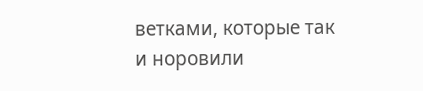ветками, которые так и норовили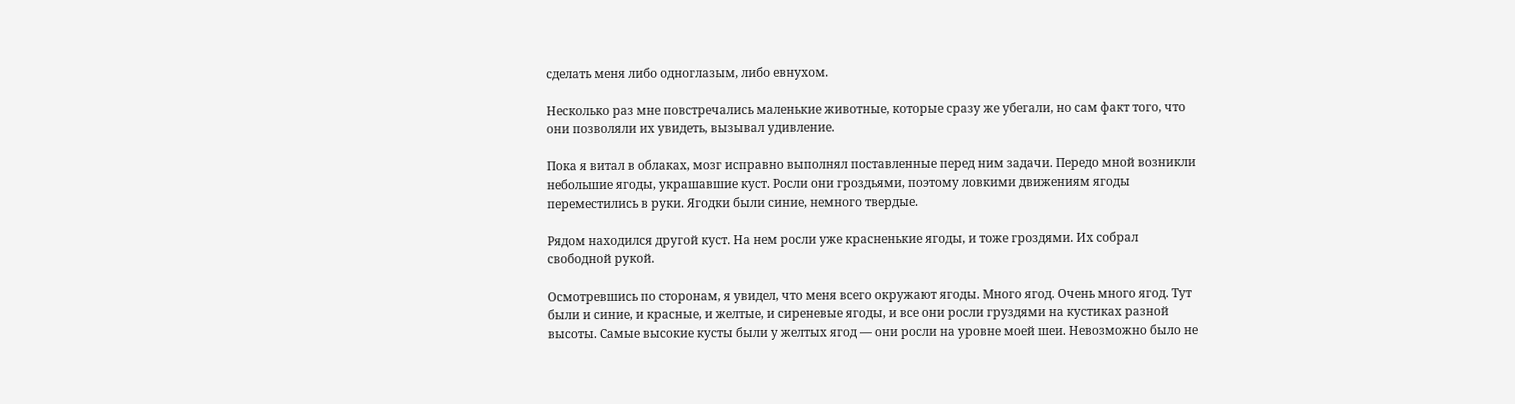сделать меня либо одноглазым, либо евнухом.

Несколько раз мне повстречались маленькие животные, которые сразу же убегали, но сам факт того, что они позволяли их увидеть, вызывал удивление.

Пока я витал в облаках, мозг исправно выполнял поставленные перед ним задачи. Передо мной возникли небольшие ягоды, украшавшие куст. Росли они гроздьями, поэтому ловкими движениям ягоды переместились в руки. Ягодки были синие, немного твердые.

Рядом находился другой куст. На нем росли уже красненькие ягоды, и тоже гроздями. Их собрал свободной рукой.

Осмотревшись по сторонам, я увидел, что меня всего окружают ягоды. Много ягод. Очень много ягод. Тут были и синие, и красные, и желтые, и сиреневые ягоды, и все они росли груздями на кустиках разной высоты. Самые высокие кусты были у желтых ягод — они росли на уровне моей шеи. Невозможно было не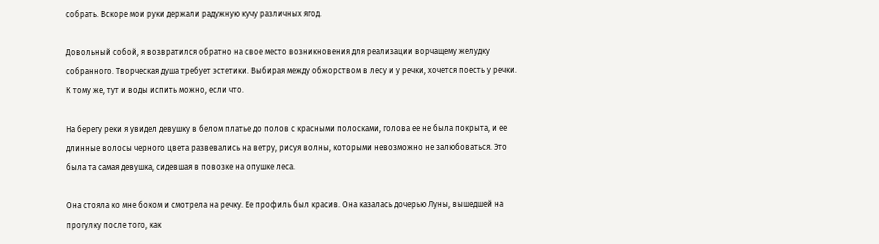собрать. Вскоре мои руки держали радужную кучу различных ягод.

Довольный собой, я возвратился обратно на свое место возникновения для реализации ворчащему желудку собранного. Творческая душа требует эстетики. Выбирая между обжорством в лесу и у речки, хочется поесть у речки. К тому же, тут и воды испить можно, если что.

На берегу реки я увидел девушку в белом платье до полов с красными полосками, голова ее не была покрыта, и ее длинные волосы черного цвета развевались на ветру, рисуя волны, которыми невозможно не залюбоваться. Это была та самая девушка, сидевшая в повозке на опушке леса.

Она стояла ко мне боком и смотрела на речку. Ее профиль был красив. Она казалась дочерью Луны, вышедшей на прогулку после того, как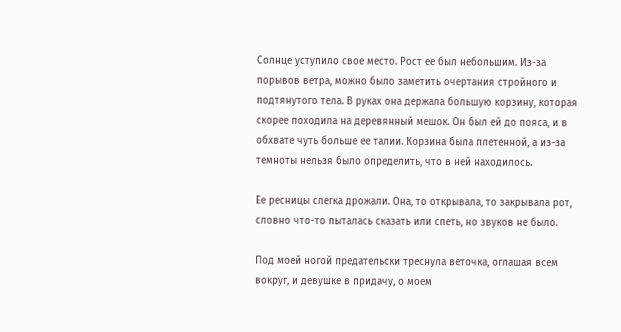Солнце уступило свое место. Рост ее был небольшим. Из-за порывов ветра, можно было заметить очертания стройного и подтянутого тела. В руках она держала большую корзину, которая скорее походила на деревянный мешок. Он был ей до пояса, и в обхвате чуть больше ее талии. Корзина была плетенной, а из-за темноты нельзя было определить, что в ней находилось.

Ее ресницы слегка дрожали. Она, то открывала, то закрывала рот, словно что-то пыталась сказать или спеть, но звуков не было.

Под моей ногой предательски треснула веточка, оглашая всем вокруг, и девушке в придачу, о моем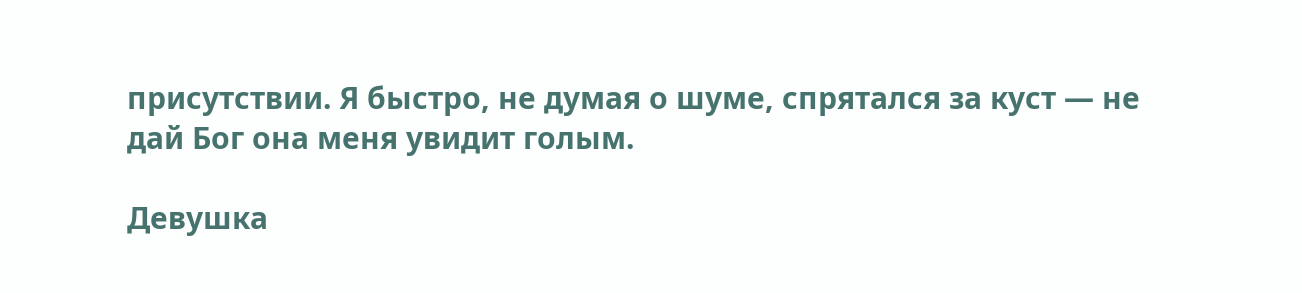присутствии. Я быстро, не думая о шуме, спрятался за куст — не дай Бог она меня увидит голым.

Девушка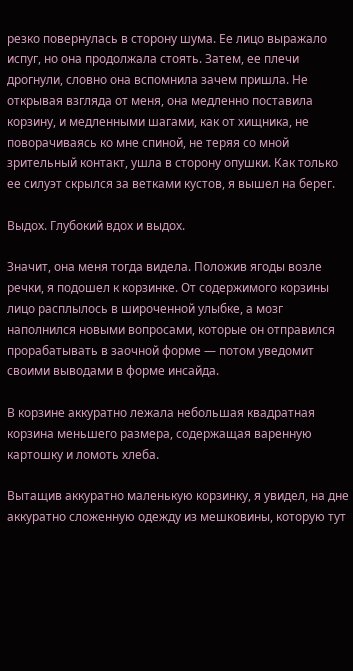резко повернулась в сторону шума. Ее лицо выражало испуг, но она продолжала стоять. Затем, ее плечи дрогнули, словно она вспомнила зачем пришла. Не открывая взгляда от меня, она медленно поставила корзину, и медленными шагами, как от хищника, не поворачиваясь ко мне спиной, не теряя со мной зрительный контакт, ушла в сторону опушки. Как только ее силуэт скрылся за ветками кустов, я вышел на берег.

Выдох. Глубокий вдох и выдох.

Значит, она меня тогда видела. Положив ягоды возле речки, я подошел к корзинке. От содержимого корзины лицо расплылось в широченной улыбке, а мозг наполнился новыми вопросами, которые он отправился прорабатывать в заочной форме — потом уведомит своими выводами в форме инсайда.

В корзине аккуратно лежала небольшая квадратная корзина меньшего размера, содержащая варенную картошку и ломоть хлеба.

Вытащив аккуратно маленькую корзинку, я увидел, на дне аккуратно сложенную одежду из мешковины, которую тут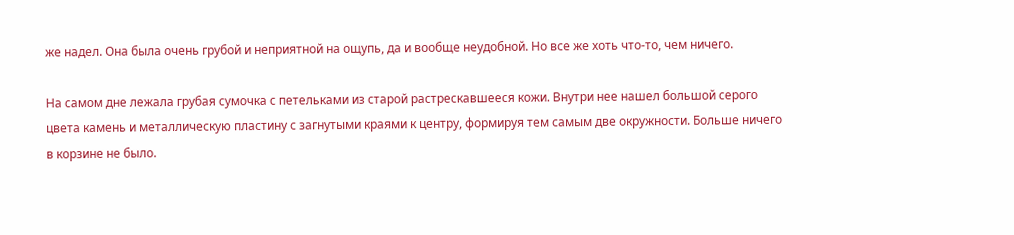же надел. Она была очень грубой и неприятной на ощупь, да и вообще неудобной. Но все же хоть что-то, чем ничего.

На самом дне лежала грубая сумочка с петельками из старой растрескавшееся кожи. Внутри нее нашел большой серого цвета камень и металлическую пластину с загнутыми краями к центру, формируя тем самым две окружности. Больше ничего в корзине не было.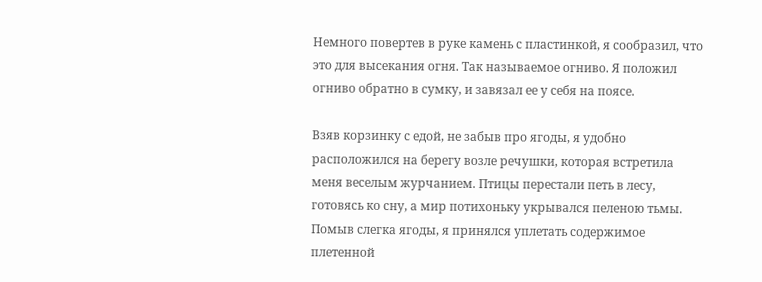Немного повертев в руке камень с пластинкой, я сообразил, что это для высекания огня. Так называемое огниво. Я положил огниво обратно в сумку, и завязал ее у себя на поясе.

Взяв корзинку с едой, не забыв про ягоды, я удобно расположился на берегу возле речушки, которая встретила меня веселым журчанием. Птицы перестали петь в лесу, готовясь ко сну, а мир потихоньку укрывался пеленою тьмы. Помыв слегка ягоды, я принялся уплетать содержимое плетенной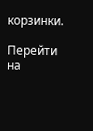корзинки.

Перейти на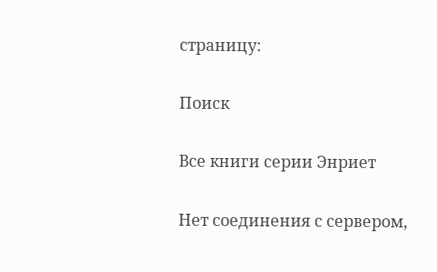страницу:

Поиск

Все книги серии Энриет

Нет соединения с сервером,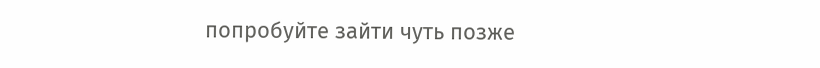попробуйте зайти чуть позже